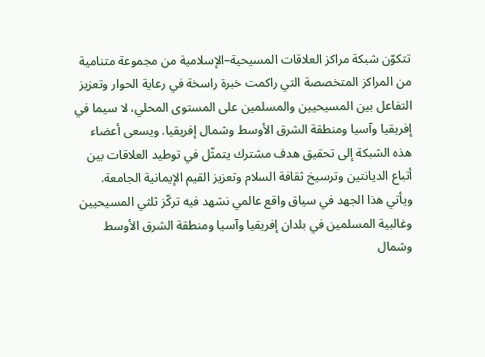تتكوّن شبكة مراكز العلاقات المسيحية–الإسلامية من مجموعة متنامية من المراكز المتخصصة التي راكمت خبرة راسخة في رعاية الحوار وتعزيز التفاعل بين المسيحيين والمسلمين على المستوى المحلي، لا سيما في إفريقيا وآسيا ومنطقة الشرق الأوسط وشمال إفريقيا. ويسعى أعضاء هذه الشبكة إلى تحقيق هدف مشترك يتمثّل في توطيد العلاقات بين أتباع الديانتين وترسيخ ثقافة السلام وتعزيز القيم الإيمانية الجامعة.
ويأتي هذا الجهد في سياق واقع عالمي نشهد فيه تركّز ثلثي المسيحيين وغالبية المسلمين في بلدان إفريقيا وآسيا ومنطقة الشرق الأوسط وشمال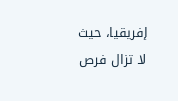إفريقيا، حيث لا تزال فرص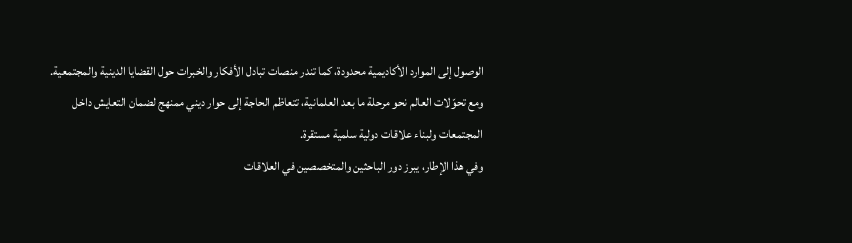الوصول إلى الموارد الأكاديمية محدودة، كما تندر منصات تبادل الأفكار والخبرات حول القضايا الدينية والمجتمعية. ومع تحوّلات العالم نحو مرحلة ما بعد العلمانية، تتعاظم الحاجة إلى حوار ديني ممنهج لضمان التعايش داخل المجتمعات ولبناء علاقات دولية سلمية مستقرة.
وفي هذا الإطار، يبرز دور الباحثين والمتخصصين في العلاقات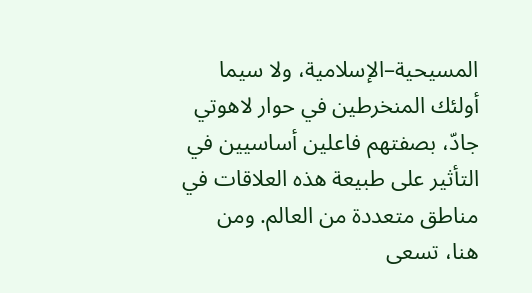المسيحية–الإسلامية، ولا سيما أولئك المنخرطين في حوار لاهوتي جادّ، بصفتهم فاعلين أساسيين في التأثير على طبيعة هذه العلاقات في مناطق متعددة من العالم. ومن هنا، تسعى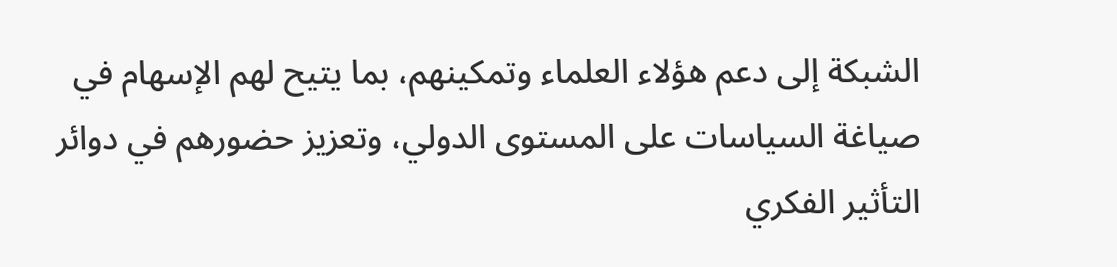الشبكة إلى دعم هؤلاء العلماء وتمكينهم، بما يتيح لهم الإسهام في صياغة السياسات على المستوى الدولي، وتعزيز حضورهم في دوائر التأثير الفكري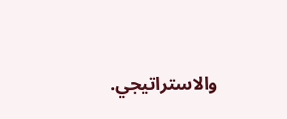والاستراتيجي.